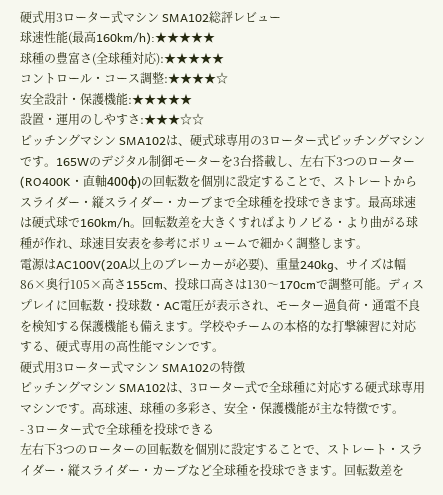硬式用3ローター式マシン SMA102総評レビュー
球速性能(最高160km/h):★★★★★
球種の豊富さ(全球種対応):★★★★★
コントロール・コース調整:★★★★☆
安全設計・保護機能:★★★★★
設置・運用のしやすさ:★★★☆☆
ピッチングマシン SMA102は、硬式球専用の3ローター式ピッチングマシンです。165Wのデジタル制御モーターを3台搭載し、左右下3つのローター(RO400K・直軸400φ)の回転数を個別に設定することで、ストレートからスライダー・縦スライダー・カーブまで全球種を投球できます。最高球速は硬式球で160km/h。回転数差を大きくすればよりノビる・より曲がる球種が作れ、球速目安表を参考にボリュームで細かく調整します。
電源はAC100V(20A以上のブレーカーが必要)、重量240kg、サイズは幅86×奥行105×高さ155cm、投球口高さは130〜170cmで調整可能。ディスプレイに回転数・投球数・AC電圧が表示され、モーター過負荷・通電不良を検知する保護機能も備えます。学校やチームの本格的な打撃練習に対応する、硬式専用の高性能マシンです。
硬式用3ローター式マシン SMA102の特徴
ピッチングマシン SMA102は、3ローター式で全球種に対応する硬式球専用マシンです。高球速、球種の多彩さ、安全・保護機能が主な特徴です。
- 3ローター式で全球種を投球できる
左右下3つのローターの回転数を個別に設定することで、ストレート・スライダー・縦スライダー・カーブなど全球種を投球できます。回転数差を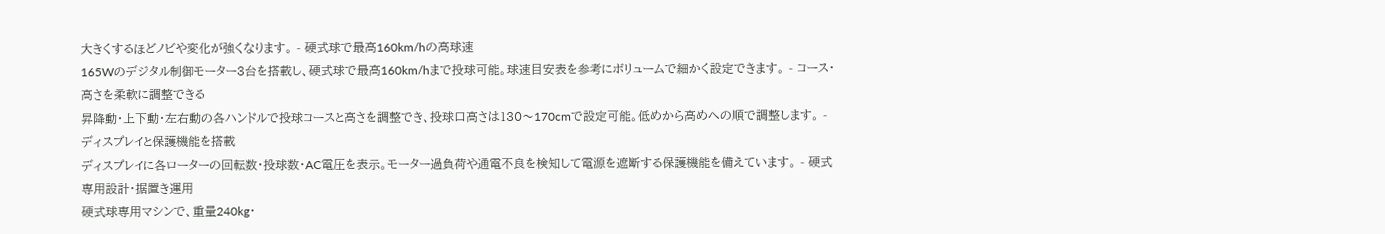大きくするほどノビや変化が強くなります。 - 硬式球で最高160km/hの高球速
165Wのデジタル制御モーター3台を搭載し、硬式球で最高160km/hまで投球可能。球速目安表を参考にボリュームで細かく設定できます。 - コース・高さを柔軟に調整できる
昇降動・上下動・左右動の各ハンドルで投球コースと高さを調整でき、投球口高さは130〜170cmで設定可能。低めから高めへの順で調整します。 - ディスプレイと保護機能を搭載
ディスプレイに各ローターの回転数・投球数・AC電圧を表示。モーター過負荷や通電不良を検知して電源を遮断する保護機能を備えています。 - 硬式専用設計・据置き運用
硬式球専用マシンで、重量240kg・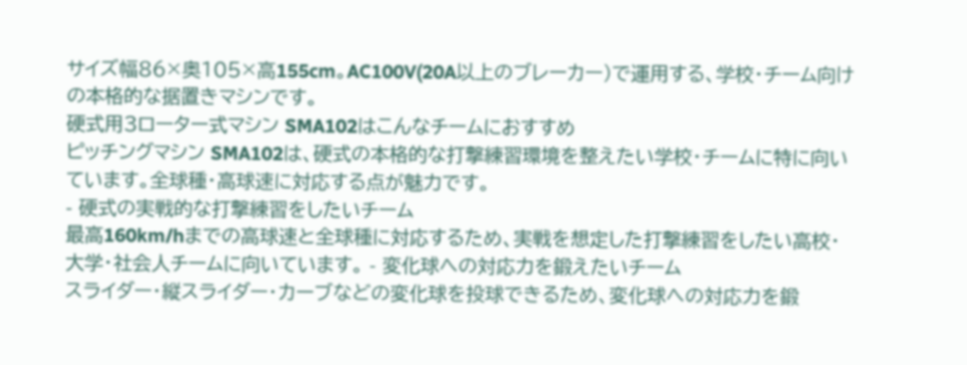サイズ幅86×奥105×高155cm。AC100V(20A以上のブレーカー)で運用する、学校・チーム向けの本格的な据置きマシンです。
硬式用3ローター式マシン SMA102はこんなチームにおすすめ
ピッチングマシン SMA102は、硬式の本格的な打撃練習環境を整えたい学校・チームに特に向いています。全球種・高球速に対応する点が魅力です。
- 硬式の実戦的な打撃練習をしたいチーム
最高160km/hまでの高球速と全球種に対応するため、実戦を想定した打撃練習をしたい高校・大学・社会人チームに向いています。 - 変化球への対応力を鍛えたいチーム
スライダー・縦スライダー・カーブなどの変化球を投球できるため、変化球への対応力を鍛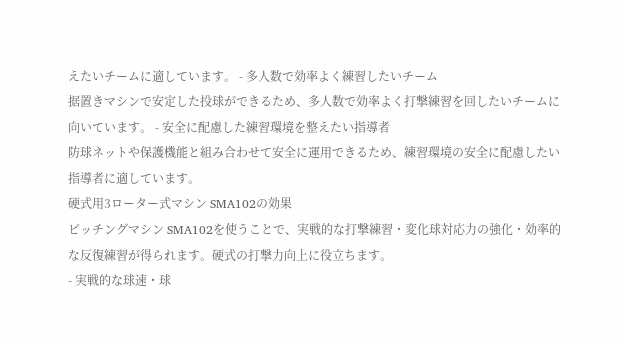えたいチームに適しています。 - 多人数で効率よく練習したいチーム
据置きマシンで安定した投球ができるため、多人数で効率よく打撃練習を回したいチームに向いています。 - 安全に配慮した練習環境を整えたい指導者
防球ネットや保護機能と組み合わせて安全に運用できるため、練習環境の安全に配慮したい指導者に適しています。
硬式用3ローター式マシン SMA102の効果
ピッチングマシン SMA102を使うことで、実戦的な打撃練習・変化球対応力の強化・効率的な反復練習が得られます。硬式の打撃力向上に役立ちます。
- 実戦的な球速・球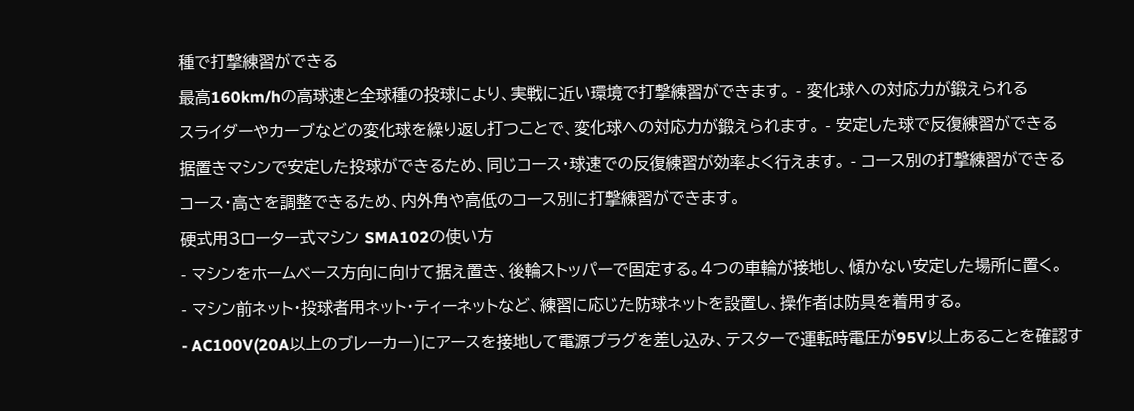種で打撃練習ができる
最高160km/hの高球速と全球種の投球により、実戦に近い環境で打撃練習ができます。 - 変化球への対応力が鍛えられる
スライダーやカーブなどの変化球を繰り返し打つことで、変化球への対応力が鍛えられます。 - 安定した球で反復練習ができる
据置きマシンで安定した投球ができるため、同じコース・球速での反復練習が効率よく行えます。 - コース別の打撃練習ができる
コース・高さを調整できるため、内外角や高低のコース別に打撃練習ができます。
硬式用3ローター式マシン SMA102の使い方
- マシンをホームベース方向に向けて据え置き、後輪ストッパーで固定する。4つの車輪が接地し、傾かない安定した場所に置く。
- マシン前ネット・投球者用ネット・ティーネットなど、練習に応じた防球ネットを設置し、操作者は防具を着用する。
- AC100V(20A以上のブレーカー)にアースを接地して電源プラグを差し込み、テスターで運転時電圧が95V以上あることを確認す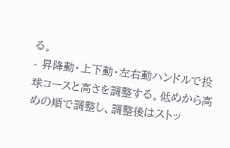る。
- 昇降動・上下動・左右動ハンドルで投球コースと高さを調整する。低めから高めの順で調整し、調整後はストッ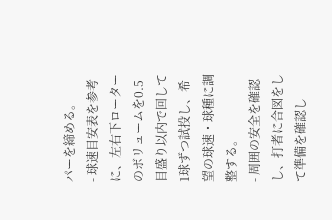パーを締める。
- 球速目安表を参考に、左右下ローターのボリュームを0.5目盛り以内で回して1球ずつ試投し、希望の球速・球種に調整する。
- 周囲の安全を確認し、打者に合図をして準備を確認し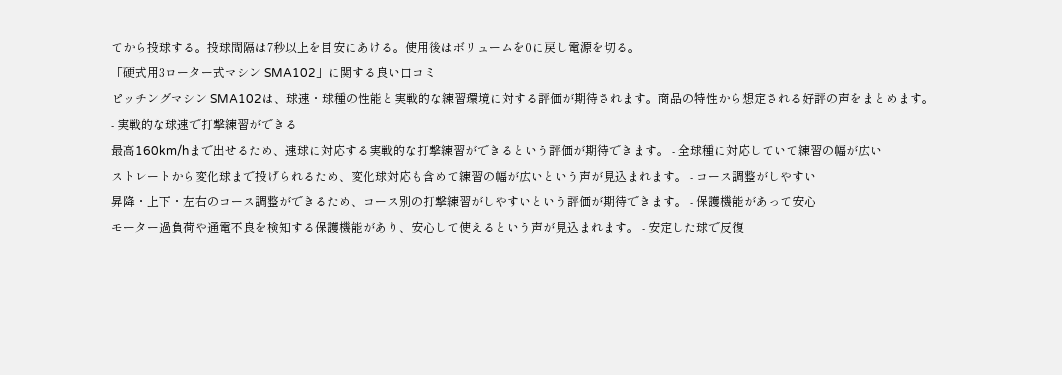てから投球する。投球間隔は7秒以上を目安にあける。使用後はボリュームを0に戻し電源を切る。
「硬式用3ローター式マシン SMA102」に関する良い口コミ
ピッチングマシン SMA102は、球速・球種の性能と実戦的な練習環境に対する評価が期待されます。商品の特性から想定される好評の声をまとめます。
- 実戦的な球速で打撃練習ができる
最高160km/hまで出せるため、速球に対応する実戦的な打撃練習ができるという評価が期待できます。 - 全球種に対応していて練習の幅が広い
ストレートから変化球まで投げられるため、変化球対応も含めて練習の幅が広いという声が見込まれます。 - コース調整がしやすい
昇降・上下・左右のコース調整ができるため、コース別の打撃練習がしやすいという評価が期待できます。 - 保護機能があって安心
モーター過負荷や通電不良を検知する保護機能があり、安心して使えるという声が見込まれます。 - 安定した球で反復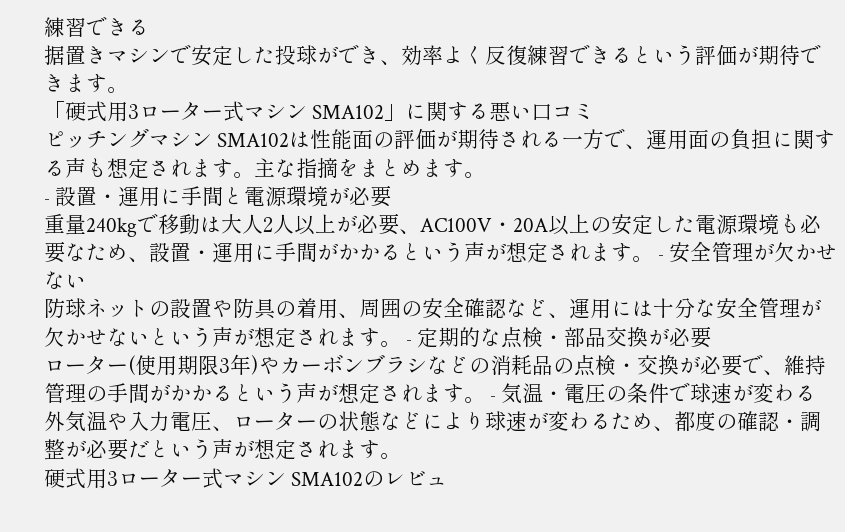練習できる
据置きマシンで安定した投球ができ、効率よく反復練習できるという評価が期待できます。
「硬式用3ローター式マシン SMA102」に関する悪い口コミ
ピッチングマシン SMA102は性能面の評価が期待される一方で、運用面の負担に関する声も想定されます。主な指摘をまとめます。
- 設置・運用に手間と電源環境が必要
重量240kgで移動は大人2人以上が必要、AC100V・20A以上の安定した電源環境も必要なため、設置・運用に手間がかかるという声が想定されます。 - 安全管理が欠かせない
防球ネットの設置や防具の着用、周囲の安全確認など、運用には十分な安全管理が欠かせないという声が想定されます。 - 定期的な点検・部品交換が必要
ローター(使用期限3年)やカーボンブラシなどの消耗品の点検・交換が必要で、維持管理の手間がかかるという声が想定されます。 - 気温・電圧の条件で球速が変わる
外気温や入力電圧、ローターの状態などにより球速が変わるため、都度の確認・調整が必要だという声が想定されます。
硬式用3ローター式マシン SMA102のレビュ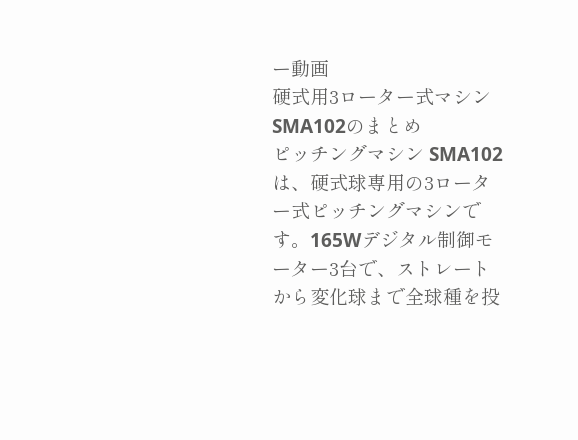ー動画
硬式用3ローター式マシン SMA102のまとめ
ピッチングマシン SMA102は、硬式球専用の3ローター式ピッチングマシンです。165Wデジタル制御モーター3台で、ストレートから変化球まで全球種を投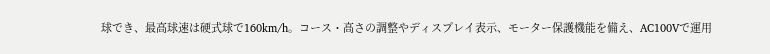球でき、最高球速は硬式球で160km/h。コース・高さの調整やディスプレイ表示、モーター保護機能を備え、AC100Vで運用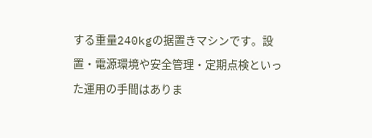する重量240kgの据置きマシンです。設置・電源環境や安全管理・定期点検といった運用の手間はありま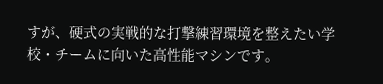すが、硬式の実戦的な打撃練習環境を整えたい学校・チームに向いた高性能マシンです。